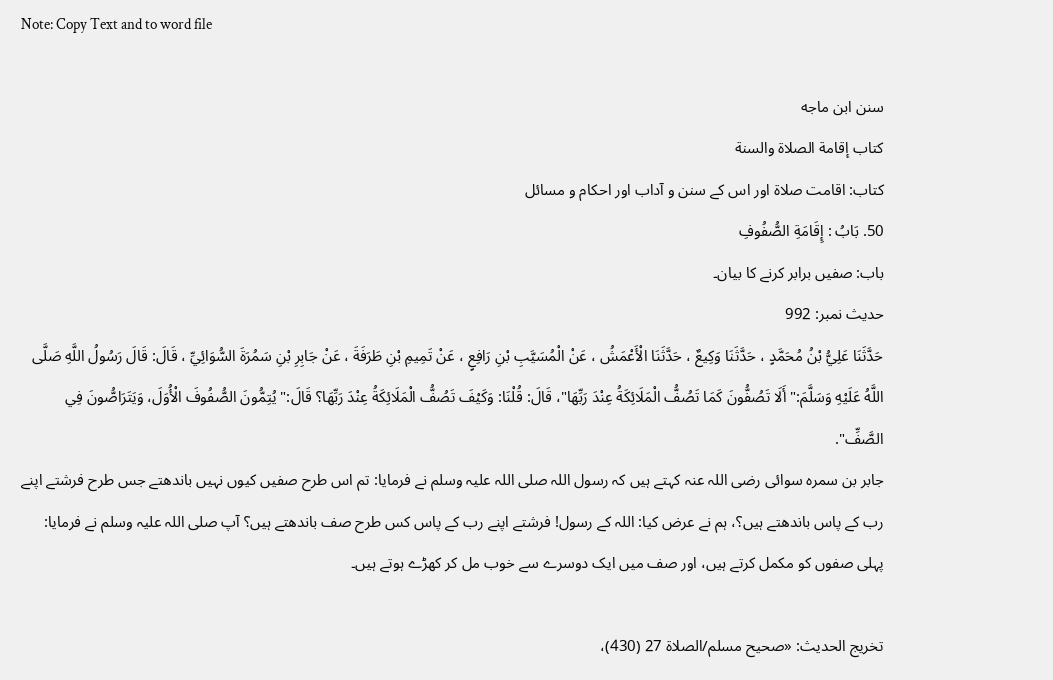Note: Copy Text and to word file

سنن ابن ماجه
كتاب إقامة الصلاة والسنة
کتاب: اقامت صلاۃ اور اس کے سنن و آداب اور احکام و مسائل
50. بَابُ : إِقَامَةِ الصُّفُوفِ
باب: صفیں برابر کرنے کا بیان۔
حدیث نمبر: 992
حَدَّثَنَا عَلِيُّ بْنُ مُحَمَّدٍ ، حَدَّثَنَا وَكِيعٌ ، حَدَّثَنَا الْأَعْمَشُ ، عَنْ الْمُسَيَّبِ بْنِ رَافِعٍ ، عَنْ تَمِيمِ بْنِ طَرَفَةَ ، عَنْ جَابِرِ بْنِ سَمُرَةَ السُّوَائِيِّ ، قَالَ: قَالَ رَسُولُ اللَّهِ صَلَّى اللَّهُ عَلَيْهِ وَسَلَّمَ:" أَلَا تَصُفُّونَ كَمَا تَصُفُّ الْمَلَائِكَةُ عِنْدَ رَبِّهَا"، قَالَ: قُلْنَا: وَكَيْفَ تَصُفُّ الْمَلَائِكَةُ عِنْدَ رَبِّهَا؟ قَالَ:" يُتِمُّونَ الصُّفُوفَ الْأُوَلَ، وَيَتَرَاصُّونَ فِي الصَّفِّ".
جابر بن سمرہ سوائی رضی اللہ عنہ کہتے ہیں کہ رسول اللہ صلی اللہ علیہ وسلم نے فرمایا: تم اس طرح صفیں کیوں نہیں باندھتے جس طرح فرشتے اپنے رب کے پاس باندھتے ہیں؟، ہم نے عرض کیا: اللہ کے رسول! فرشتے اپنے رب کے پاس کس طرح صف باندھتے ہیں؟ آپ صلی اللہ علیہ وسلم نے فرمایا: پہلی صفوں کو مکمل کرتے ہیں، اور صف میں ایک دوسرے سے خوب مل کر کھڑے ہوتے ہیں۔

تخریج الحدیث: «صحیح مسلم/الصلاة 27 (430)،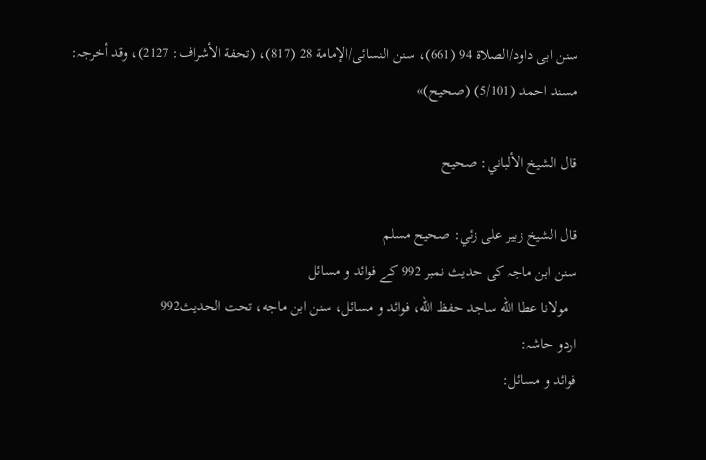سنن ابی داود/الصلاة 94 (661)، سنن النسائی/الإمامة 28 (817)، (تحفة الأشراف: 2127)، وقد أخرجہ: مسند احمد (5/101) (صحیح)»

قال الشيخ الألباني: صحيح

قال الشيخ زبير على زئي: صحيح مسلم
سنن ابن ماجہ کی حدیث نمبر 992 کے فوائد و مسائل
  مولانا عطا الله ساجد حفظ الله، فوائد و مسائل، سنن ابن ماجه، تحت الحديث992
اردو حاشہ:
فوائد و مسائل: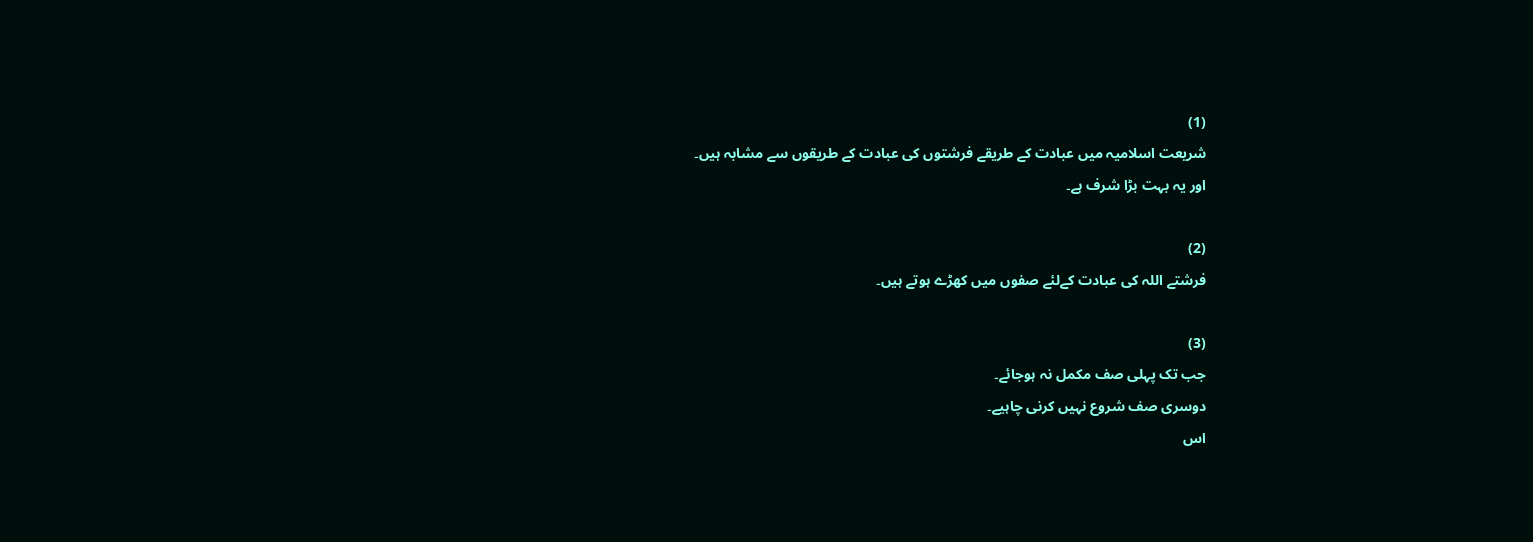(1)
شریعت اسلامیہ میں عبادت کے طریقے فرشتوں کی عبادت کے طریقوں سے مشابہ ہیں۔
اور یہ بہت بڑا شرف ہے۔

(2)
فرشتے اللہ کی عبادت کےلئے صفوں میں کھڑے ہوتے ہیں۔

(3)
جب تک پہلی صف مکمل نہ ہوجائے۔
دوسری صف شروع نہیں کرنی چاہیے۔
اس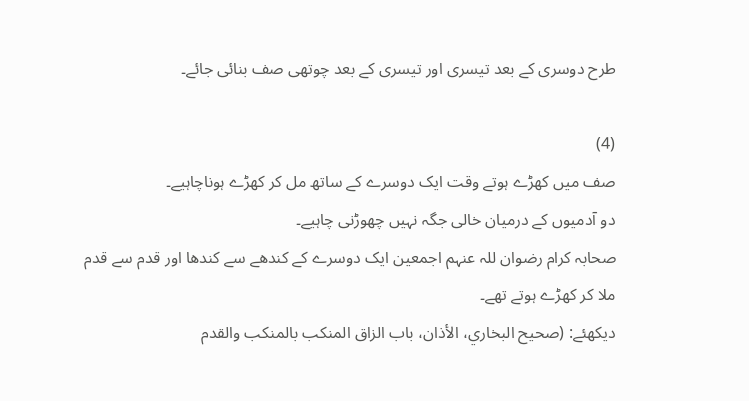طرح دوسری کے بعد تیسری اور تیسری کے بعد چوتھی صف بنائی جائے۔

(4)
صف میں کھڑے ہوتے وقت ایک دوسرے کے ساتھ مل کر کھڑے ہوناچاہیے۔
دو آدمیوں کے درمیان خالی جگہ نہیں چھوڑنی چاہیے۔
صحابہ کرام رضوان للہ عنہم اجمعین ایک دوسرے کے کندھے سے کندھا اور قدم سے قدم ملا کر کھڑے ہوتے تھے۔
دیکھئے: (صحیح البخاري، الأذان، باب الزاق المنکب بالمنکب والقدم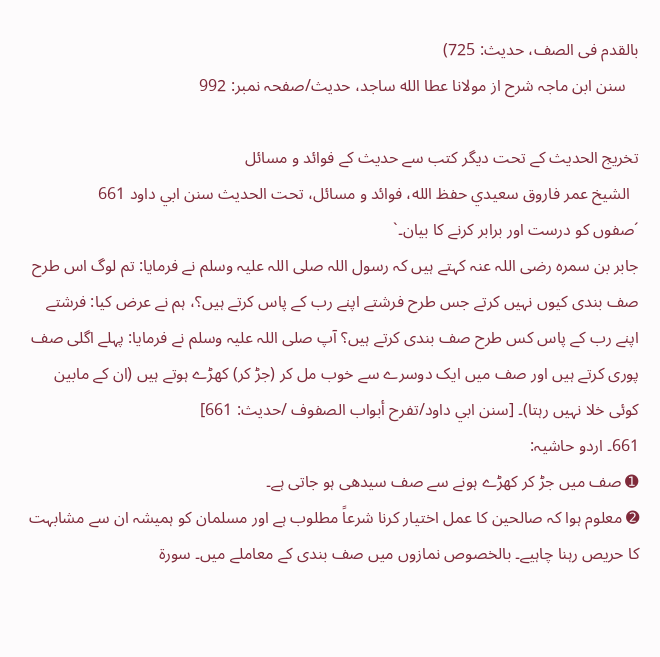بالقدم فی الصف، حدیث: 725)
   سنن ابن ماجہ شرح از مولانا عطا الله ساجد، حدیث/صفحہ نمبر: 992

تخریج الحدیث کے تحت دیگر کتب سے حدیث کے فوائد و مسائل
  الشيخ عمر فاروق سعيدي حفظ الله، فوائد و مسائل، تحت الحديث سنن ابي داود 661
´صفوں کو درست اور برابر کرنے کا بیان۔`
جابر بن سمرہ رضی اللہ عنہ کہتے ہیں کہ رسول اللہ صلی اللہ علیہ وسلم نے فرمایا: تم لوگ اس طرح صف بندی کیوں نہیں کرتے جس طرح فرشتے اپنے رب کے پاس کرتے ہیں؟، ہم نے عرض کیا: فرشتے اپنے رب کے پاس کس طرح صف بندی کرتے ہیں؟ آپ صلی اللہ علیہ وسلم نے فرمایا: پہلے اگلی صف پوری کرتے ہیں اور صف میں ایک دوسرے سے خوب مل کر (جڑ کر) کھڑے ہوتے ہیں (ان کے مابین کوئی خلا نہیں رہتا)۔ [سنن ابي داود/تفرح أبواب الصفوف /حدیث: 661]
661۔ اردو حاشیہ:
➊ صف میں جڑ کر کھڑے ہونے سے صف سیدھی ہو جاتی ہے۔
➋ معلوم ہوا کہ صالحین کا عمل اختیار کرنا شرعاً مطلوب ہے اور مسلمان کو ہمیشہ ان سے مشابہت کا حریص رہنا چاہیے۔ بالخصوص نمازوں میں صف بندی کے معاملے میں۔ سورۃ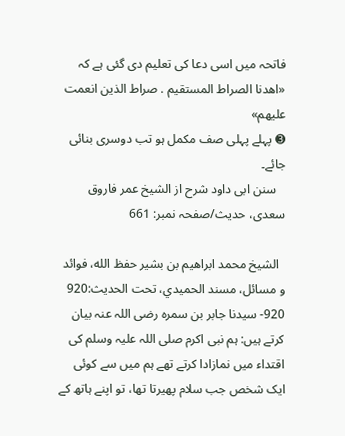فاتحہ میں اسی دعا کی تعلیم دی گئی ہے کہ «اهدنا الصراط المستقيم . صراط الذين انعمت عليهم»
➌ پہلے پہلی صف مکمل ہو تب دوسری بنائی جائے۔
   سنن ابی داود شرح از الشیخ عمر فاروق سعدی، حدیث/صفحہ نمبر: 661

  الشيخ محمد ابراهيم بن بشير حفظ الله، فوائد و مسائل، مسند الحميدي، تحت الحديث:920
920- سیدنا جابر بن سمرہ رضی اللہ عنہ بیان کرتے ہیں: ہم نبی اکرم صلی اللہ علیہ وسلم کی اقتداء میں نمازادا کرتے تھے ہم میں سے کوئی ایک شخص جب سلام پھیرتا تھا، تو اپنے ہاتھ کے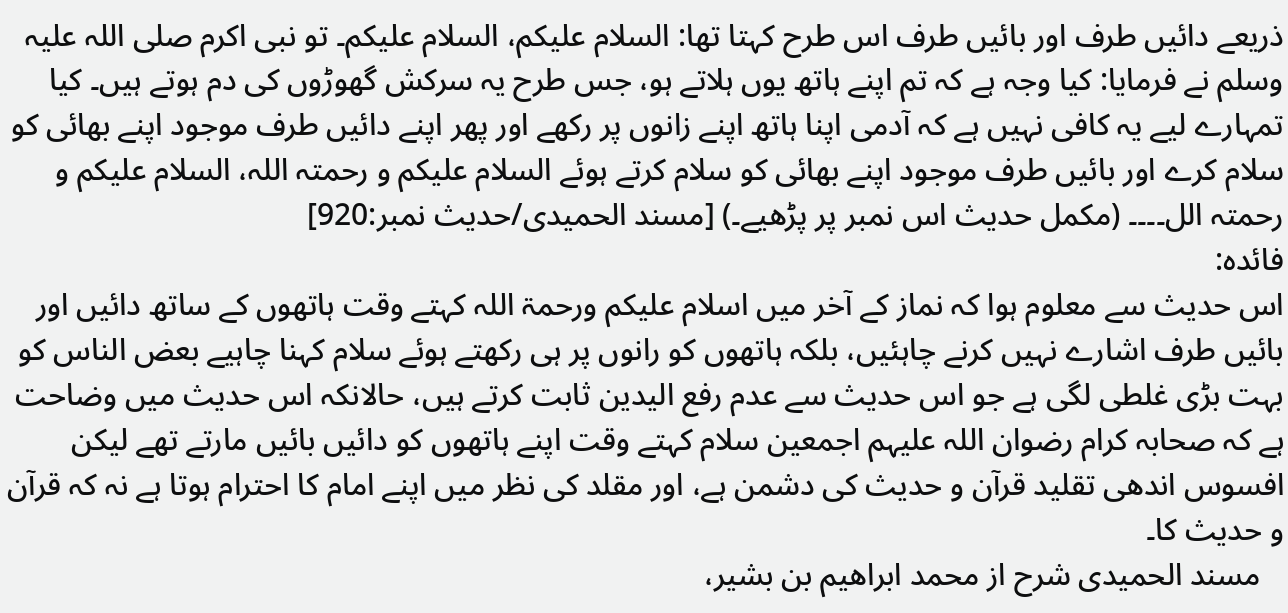ذریعے دائیں طرف اور بائیں طرف اس طرح کہتا تھا: السلام علیکم، السلام علیکم۔ تو نبی اکرم صلی اللہ علیہ وسلم نے فرمایا: کیا وجہ ہے کہ تم اپنے ہاتھ یوں ہلاتے ہو، جس طرح یہ سرکش گھوڑوں کی دم ہوتے ہیں۔ کیا تمہارے لیے یہ کافی نہیں ہے کہ آدمی اپنا ہاتھ اپنے زانوں پر رکھے اور پھر اپنے دائیں طرف موجود اپنے بھائی کو سلام کرے اور بائیں طرف موجود اپنے بھائی کو سلام کرتے ہوئے السلام علیکم و رحمتہ اللہ، السلام علیکم و رحمتہ الل۔۔۔۔ (مکمل حدیث اس نمبر پر پڑھیے۔) [مسند الحمیدی/حدیث نمبر:920]
فائدہ:
اس حدیث سے معلوم ہوا کہ نماز کے آخر میں اسلام علیکم ورحمۃ اللہ کہتے وقت ہاتھوں کے ساتھ دائیں اور بائیں طرف اشارے نہیں کرنے چاہئیں، بلکہ ہاتھوں کو رانوں پر ہی رکھتے ہوئے سلام کہنا چاہیے بعض الناس کو بہت بڑی غلطی لگی ہے جو اس حدیث سے عدم رفع الیدین ثابت کرتے ہیں، حالانکہ اس حدیث میں وضاحت ہے کہ صحابہ کرام رضوان اللہ علیہم اجمعین سلام کہتے وقت اپنے ہاتھوں کو دائیں بائیں مارتے تھے لیکن افسوس اندھی تقلید قرآن و حدیث کی دشمن ہے، اور مقلد کی نظر میں اپنے امام کا احترام ہوتا ہے نہ کہ قرآن و حدیث کا۔
   مسند الحمیدی شرح از محمد ابراهيم بن بشير،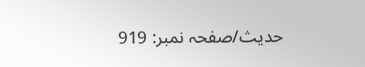حدیث/صفحہ نمبر: 919